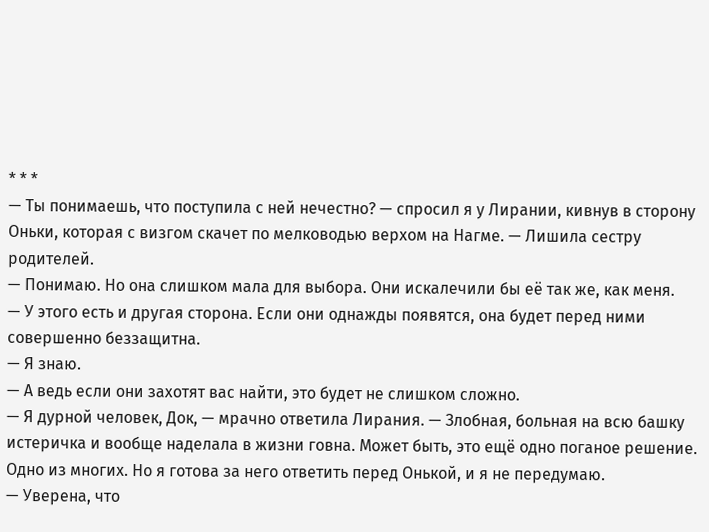* * *
— Ты понимаешь, что поступила с ней нечестно? — спросил я у Лирании, кивнув в сторону Оньки, которая с визгом скачет по мелководью верхом на Нагме. — Лишила сестру родителей.
— Понимаю. Но она слишком мала для выбора. Они искалечили бы её так же, как меня.
— У этого есть и другая сторона. Если они однажды появятся, она будет перед ними совершенно беззащитна.
— Я знаю.
— А ведь если они захотят вас найти, это будет не слишком сложно.
— Я дурной человек, Док, — мрачно ответила Лирания. — Злобная, больная на всю башку истеричка и вообще наделала в жизни говна. Может быть, это ещё одно поганое решение. Одно из многих. Но я готова за него ответить перед Онькой, и я не передумаю.
— Уверена, что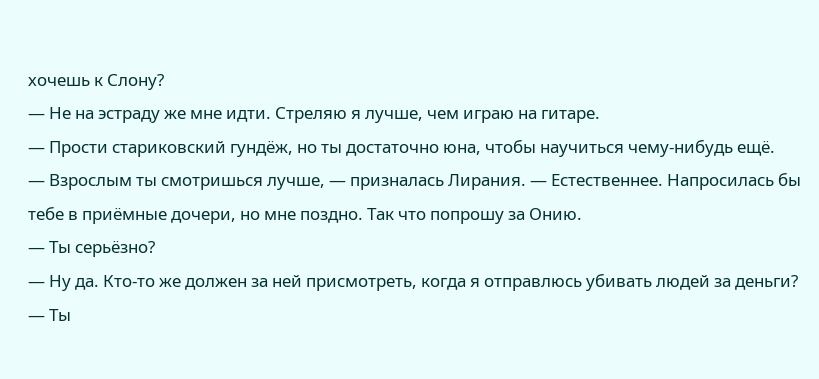хочешь к Слону?
— Не на эстраду же мне идти. Стреляю я лучше, чем играю на гитаре.
— Прости стариковский гундёж, но ты достаточно юна, чтобы научиться чему-нибудь ещё.
— Взрослым ты смотришься лучше, — призналась Лирания. — Естественнее. Напросилась бы тебе в приёмные дочери, но мне поздно. Так что попрошу за Онию.
— Ты серьёзно?
— Ну да. Кто-то же должен за ней присмотреть, когда я отправлюсь убивать людей за деньги?
— Ты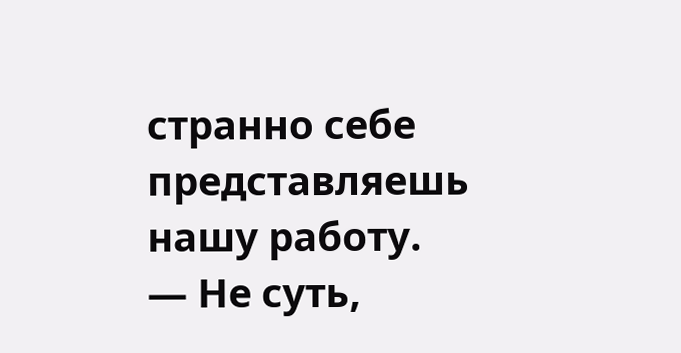странно себе представляешь нашу работу.
— Не суть,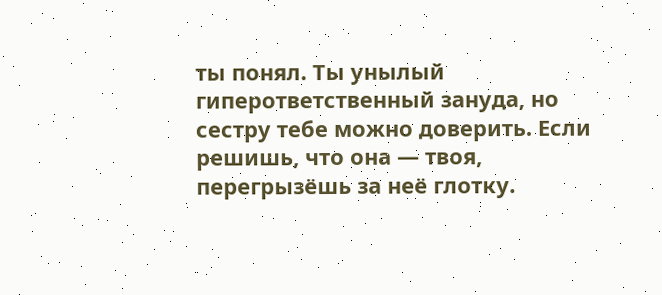ты понял. Ты унылый гиперответственный зануда, но сестру тебе можно доверить. Если решишь, что она — твоя, перегрызёшь за неё глотку.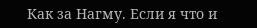Как за Нагму. Если я что и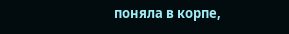поняла в корпе,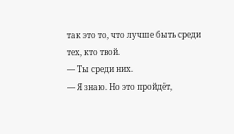так это то, что лучше быть среди тех, кто твой.
— Ты среди них.
— Я знаю. Но это пройдёт,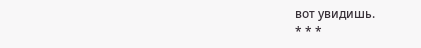вот увидишь.
* * *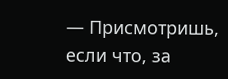— Присмотришь, если что, за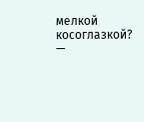мелкой косоглазкой? —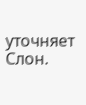уточняет Слон.